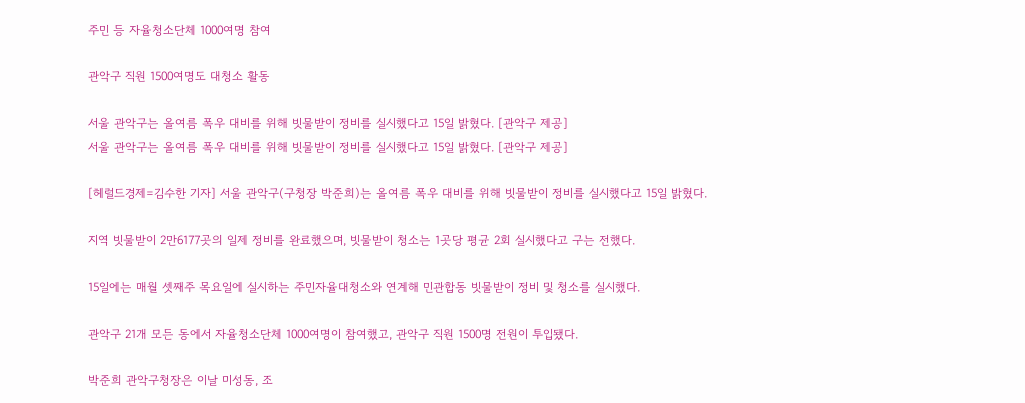주민 등 자율청소단체 1000여명 참여

관악구 직원 1500여명도 대청소 활동

서울 관악구는 올여름 폭우 대비를 위해 빗물받이 정비를 실시했다고 15일 밝혔다. [관악구 제공]
서울 관악구는 올여름 폭우 대비를 위해 빗물받이 정비를 실시했다고 15일 밝혔다. [관악구 제공]

[헤럴드경제=김수한 기자] 서울 관악구(구청장 박준희)는 올여름 폭우 대비를 위해 빗물받이 정비를 실시했다고 15일 밝혔다.

지역 빗물받이 2만6177곳의 일제 정비를 완료했으며, 빗물받이 청소는 1곳당 평균 2회 실시했다고 구는 전했다.

15일에는 매월 셋째주 목요일에 실시하는 주민자율대청소와 연계해 민관합동 빗물받이 정비 및 청소를 실시했다.

관악구 21개 모든 동에서 자율청소단체 1000여명이 참여했고, 관악구 직원 1500명 전원이 투입됐다.

박준희 관악구청장은 이날 미성동, 조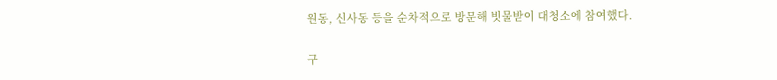원동, 신사동 등을 순차적으로 방문해 빗물받이 대청소에 참여했다.

구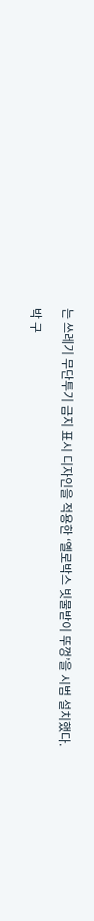는 쓰레기 무단투기 금지 표시 디자인을 적용한 ‘옐로박스 빗물받이 뚜껑’을 시범 설치했다.

박 구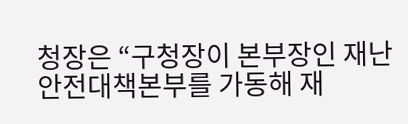청장은 “구청장이 본부장인 재난안전대책본부를 가동해 재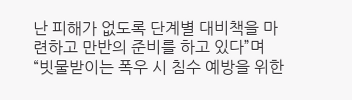난 피해가 없도록 단계별 대비책을 마련하고 만반의 준비를 하고 있다”며 “빗물받이는 폭우 시 침수 예방을 위한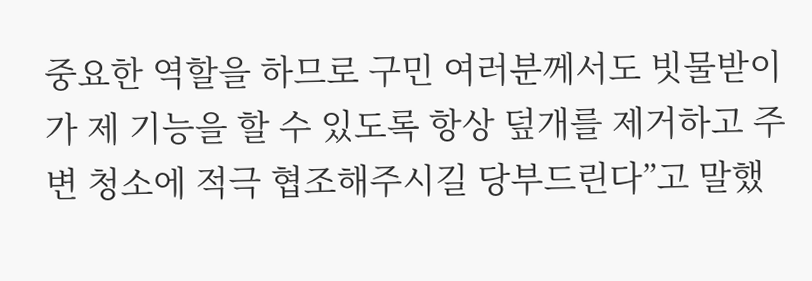중요한 역할을 하므로 구민 여러분께서도 빗물받이가 제 기능을 할 수 있도록 항상 덮개를 제거하고 주변 청소에 적극 협조해주시길 당부드린다”고 말했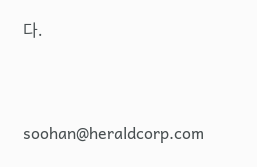다.


soohan@heraldcorp.com